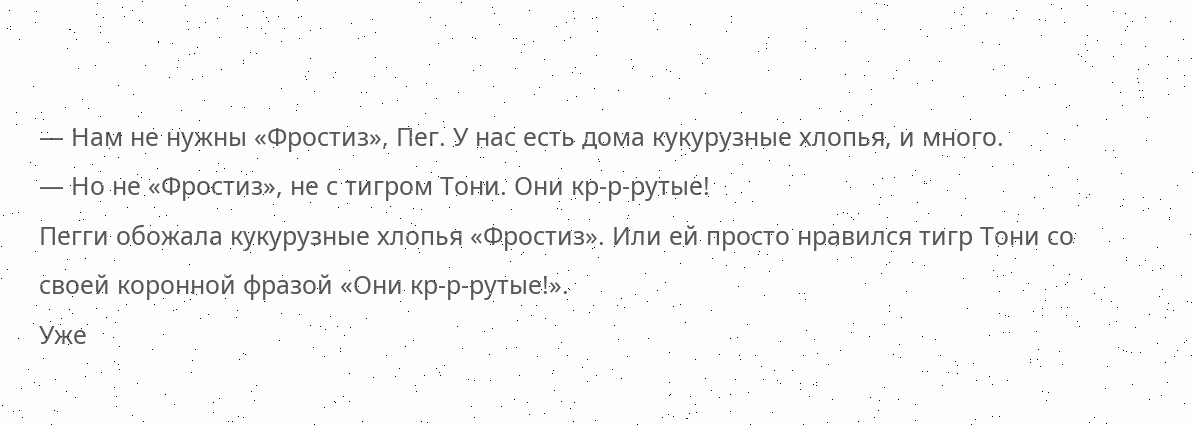— Нам не нужны «Фростиз», Пег. У нас есть дома кукурузные хлопья, и много.
— Но не «Фростиз», не с тигром Тони. Они кр-р-рутые!
Пегги обожала кукурузные хлопья «Фростиз». Или ей просто нравился тигр Тони со своей коронной фразой «Они кр-р-рутые!».
Уже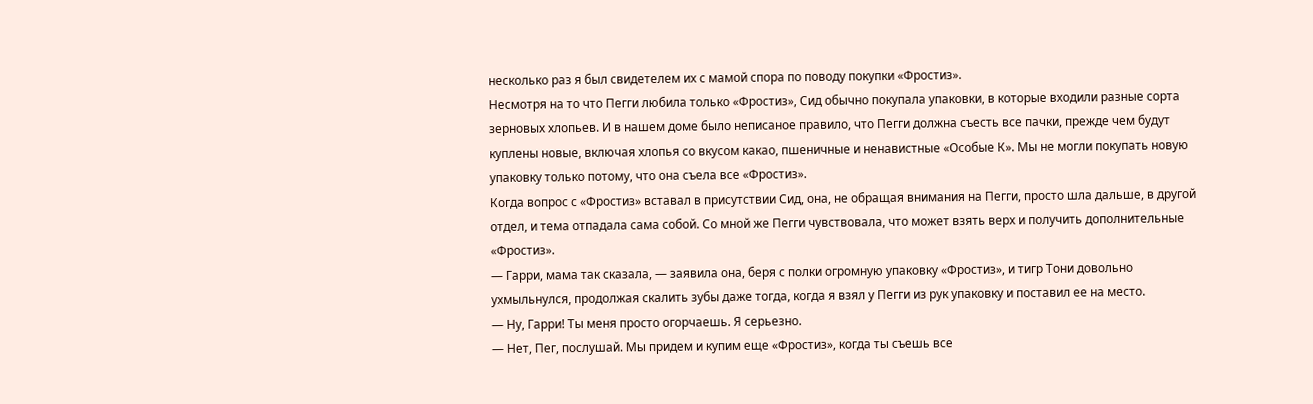несколько раз я был свидетелем их с мамой спора по поводу покупки «Фростиз».
Несмотря на то что Пегги любила только «Фростиз», Сид обычно покупала упаковки, в которые входили разные сорта зерновых хлопьев. И в нашем доме было неписаное правило, что Пегги должна съесть все пачки, прежде чем будут куплены новые, включая хлопья со вкусом какао, пшеничные и ненавистные «Особые К». Мы не могли покупать новую упаковку только потому, что она съела все «Фростиз».
Когда вопрос с «Фростиз» вставал в присутствии Сид, она, не обращая внимания на Пегги, просто шла дальше, в другой отдел, и тема отпадала сама собой. Со мной же Пегги чувствовала, что может взять верх и получить дополнительные «Фростиз».
— Гарри, мама так сказала, — заявила она, беря с полки огромную упаковку «Фростиз», и тигр Тони довольно ухмыльнулся, продолжая скалить зубы даже тогда, когда я взял у Пегги из рук упаковку и поставил ее на место.
— Ну, Гарри! Ты меня просто огорчаешь. Я серьезно.
— Нет, Пег, послушай. Мы придем и купим еще «Фростиз», когда ты съешь все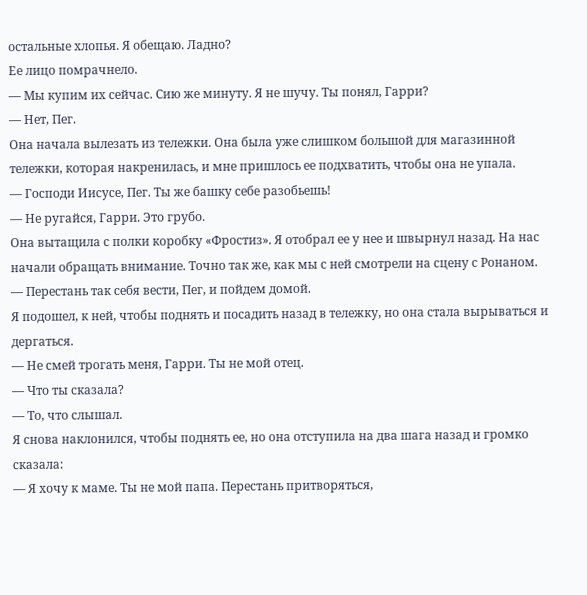остальные хлопья. Я обещаю. Ладно?
Ее лицо помрачнело.
— Мы купим их сейчас. Сию же минуту. Я не шучу. Ты понял, Гарри?
— Нет, Пег.
Она начала вылезать из тележки. Она была уже слишком большой для магазинной тележки, которая накренилась, и мне пришлось ее подхватить, чтобы она не упала.
— Господи Иисусе, Пег. Ты же башку себе разобьешь!
— Не ругайся, Гарри. Это грубо.
Она вытащила с полки коробку «Фростиз». Я отобрал ее у нее и швырнул назад. На нас начали обращать внимание. Точно так же, как мы с ней смотрели на сцену с Ронаном.
— Перестань так себя вести, Пег, и пойдем домой.
Я подошел, к ней, чтобы поднять и посадить назад в тележку, но она стала вырываться и дергаться.
— Не смей трогать меня, Гарри. Ты не мой отец.
— Что ты сказала?
— То, что слышал.
Я снова наклонился, чтобы поднять ее, но она отступила на два шага назад и громко сказала:
— Я хочу к маме. Ты не мой папа. Перестань притворяться,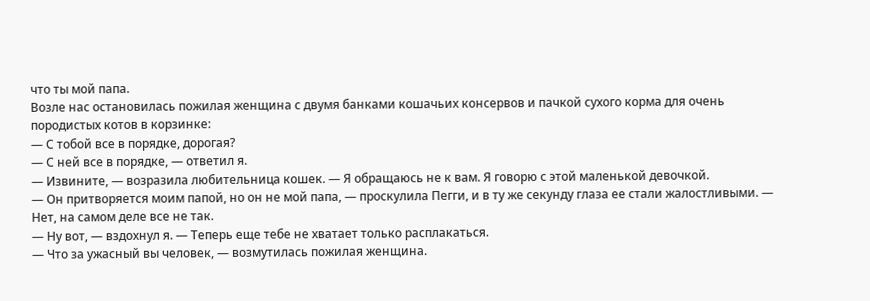что ты мой папа.
Возле нас остановилась пожилая женщина с двумя банками кошачьих консервов и пачкой сухого корма для очень породистых котов в корзинке:
— С тобой все в порядке, дорогая?
— С ней все в порядке, — ответил я.
— Извините, — возразила любительница кошек. — Я обращаюсь не к вам. Я говорю с этой маленькой девочкой.
— Он притворяется моим папой, но он не мой папа, — проскулила Пегги, и в ту же секунду глаза ее стали жалостливыми. — Нет, на самом деле все не так.
— Ну вот, — вздохнул я. — Теперь еще тебе не хватает только расплакаться.
— Что за ужасный вы человек, — возмутилась пожилая женщина.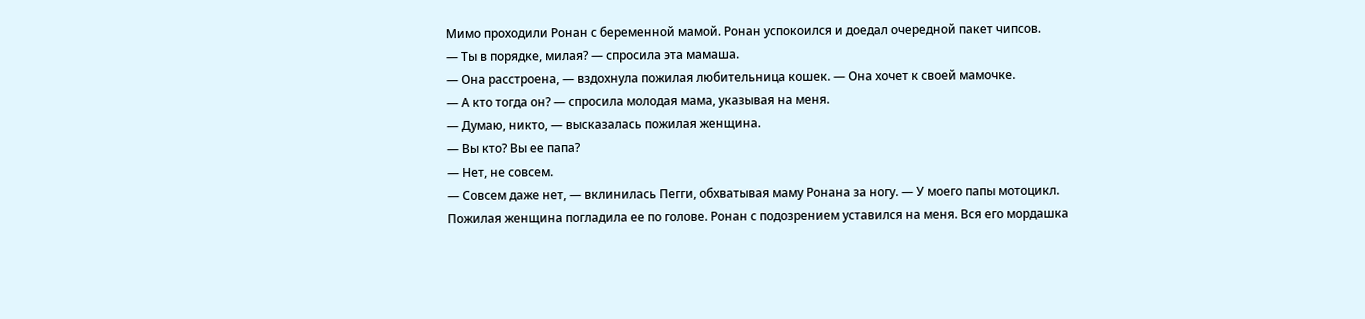Мимо проходили Ронан с беременной мамой. Ронан успокоился и доедал очередной пакет чипсов.
— Ты в порядке, милая? — спросила эта мамаша.
— Она расстроена, — вздохнула пожилая любительница кошек. — Она хочет к своей мамочке.
— А кто тогда он? — спросила молодая мама, указывая на меня.
— Думаю, никто, — высказалась пожилая женщина.
— Вы кто? Вы ее папа?
— Нет, не совсем.
— Совсем даже нет, — вклинилась Пегги, обхватывая маму Ронана за ногу. — У моего папы мотоцикл.
Пожилая женщина погладила ее по голове. Ронан с подозрением уставился на меня. Вся его мордашка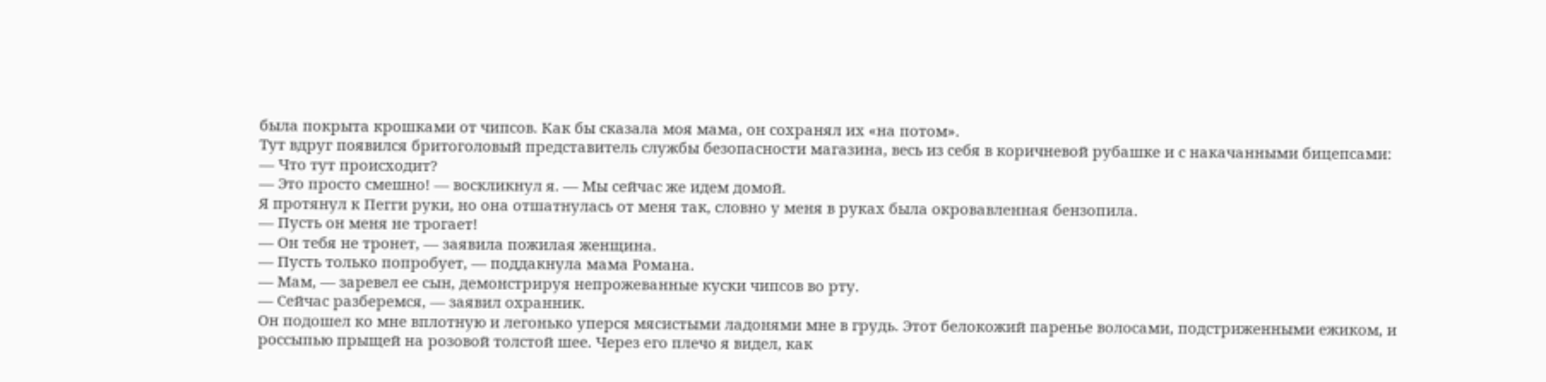была покрыта крошками от чипсов. Как бы сказала моя мама, он сохранял их «на потом».
Тут вдруг появился бритоголовый представитель службы безопасности магазина, весь из себя в коричневой рубашке и с накачанными бицепсами:
— Что тут происходит?
— Это просто смешно! — воскликнул я. — Мы сейчас же идем домой.
Я протянул к Пегги руки, но она отшатнулась от меня так, словно у меня в руках была окровавленная бензопила.
— Пусть он меня не трогает!
— Он тебя не тронет, — заявила пожилая женщина.
— Пусть только попробует, — поддакнула мама Романа.
— Мам, — заревел ее сын, демонстрируя непрожеванные куски чипсов во рту.
— Сейчас разберемся, — заявил охранник.
Он подошел ко мне вплотную и легонько уперся мясистыми ладонями мне в грудь. Этот белокожий паренье волосами, подстриженными ежиком, и россыпью прыщей на розовой толстой шее. Через его плечо я видел, как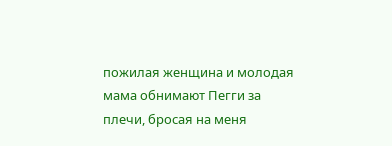пожилая женщина и молодая мама обнимают Пегги за плечи, бросая на меня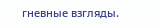гневные взгляды.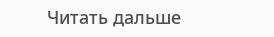Читать дальше